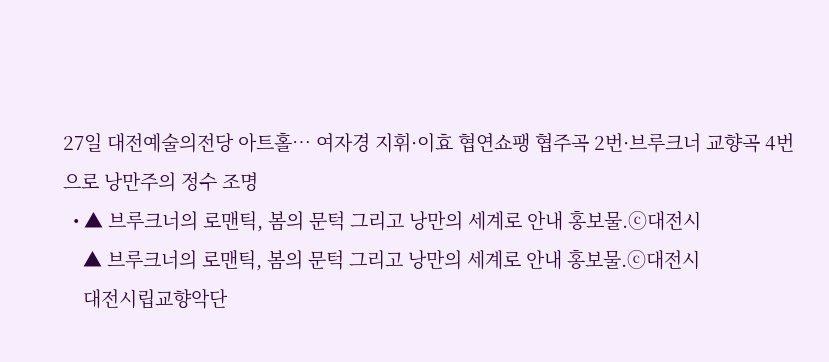27일 대전예술의전당 아트홀… 여자경 지휘·이효 협연쇼팽 협주곡 2번·브루크너 교향곡 4번으로 낭만주의 정수 조명
  • ▲ 브루크너의 로맨틱, 봄의 문턱 그리고 낭만의 세계로 안내 홍보물.ⓒ대전시
    ▲ 브루크너의 로맨틱, 봄의 문턱 그리고 낭만의 세계로 안내 홍보물.ⓒ대전시
    대전시립교향악단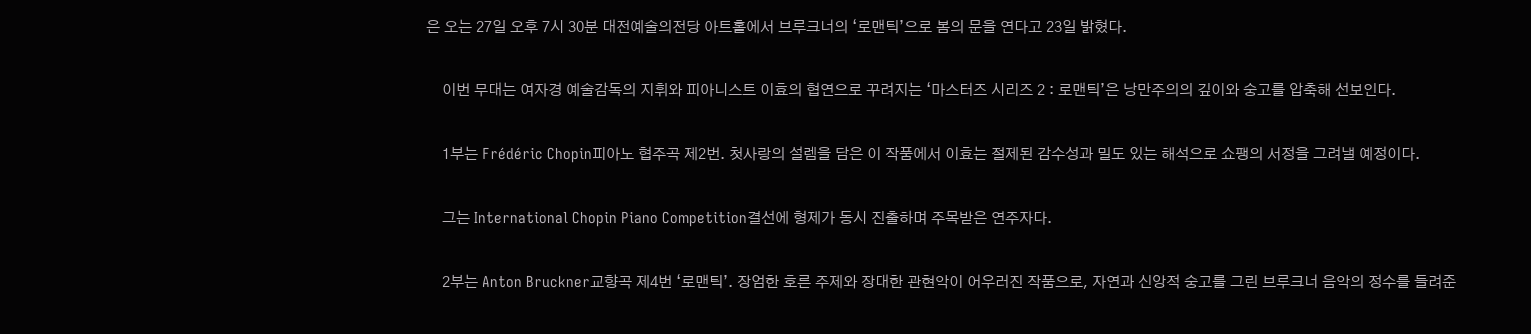은 오는 27일 오후 7시 30분 대전예술의전당 아트홀에서 브루크너의 ‘로맨틱’으로 봄의 문을 연다고 23일 밝혔다.

    이번 무대는 여자경 예술감독의 지휘와 피아니스트 이효의 협연으로 꾸려지는 ‘마스터즈 시리즈 2 : 로맨틱’은 낭만주의의 깊이와 숭고를 압축해 선보인다.

    1부는 Frédéric Chopin피아노 협주곡 제2번. 첫사랑의 설렘을 담은 이 작품에서 이효는 절제된 감수성과 밀도 있는 해석으로 쇼팽의 서정을 그려낼 예정이다.

    그는 International Chopin Piano Competition결선에 형제가 동시 진출하며 주목받은 연주자다.

    2부는 Anton Bruckner교향곡 제4번 ‘로맨틱’. 장엄한 호른 주제와 장대한 관현악이 어우러진 작품으로, 자연과 신앙적 숭고를 그린 브루크너 음악의 정수를 들려준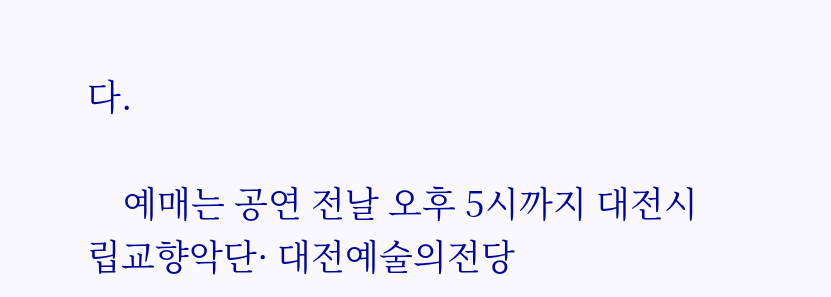다.

    예매는 공연 전날 오후 5시까지 대전시립교향악단· 대전예술의전당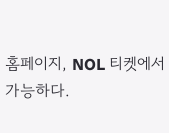홈페이지, NOL 티켓에서 가능하다.